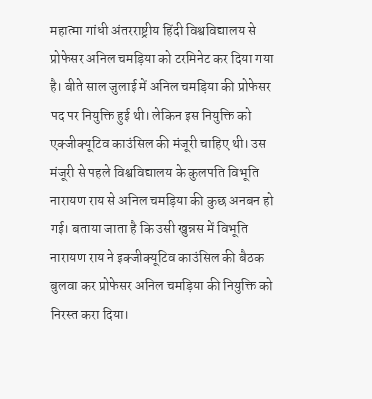महात्मा गांधी अंतरराष्ट्रीय हिंदी विश्वविद्यालय से प्रोफेसर अनिल चमड़िया को टरमिनेट कर दिया गया है। बीते साल जुलाई में अनिल चमड़िया की प्रोफेसर पद पर नियुक्ति हुई थी। लेकिन इस नियुक्ति को एक्जीक्यूटिव काउंसिल की मंजूरी चाहिए थी। उस मंजूरी से पहले विश्वविद्यालय के कुलपति विभूति नारायण राय से अनिल चमड़िया की कुछ अनबन हो गई। बताया जाता है कि उसी खुन्नस में विभूति नारायण राय ने इक्जीक्यूटिव काउंसिल की बैठक बुलवा कर प्रोफेसर अनिल चमड़िया की नियुक्ति को निरस्त करा दिया।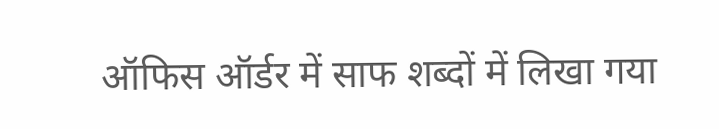ऑफिस ऑर्डर में साफ शब्दों में लिखा गया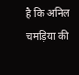है कि अनिल चमड़िया की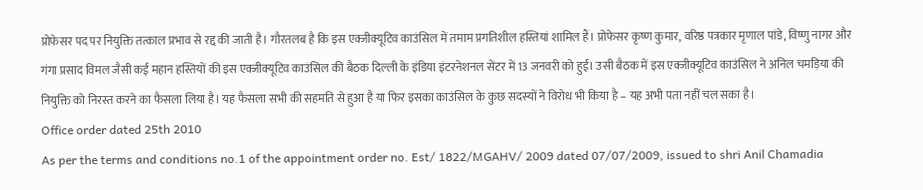प्रोफेसर पद पर नियुक्ति तत्काल प्रभाव से रद्द की जाती है। गौरतलब है कि इस एक्जीक्यूटिव काउंसिल में तमाम प्रगतिशील हस्तियां शामिल हैं। प्रोफेसर कृष्ण कुमार, वरिष्ठ पत्रकार मृणाल पांडे, विष्णु नागर और गंगा प्रसाद विमल जैसी कई महान हस्तियों की इस एक्जीक्यूटिव काउंसिल की बैठक दिल्ली के इंडिया इंटरनेशनल सेंटर में 13 जनवरी को हुई। उसी बैठक में इस एक्जीक्यूटिव काउंसिल ने अनिल चमड़िया की नियुक्ति को निरस्त करने का फैसला लिया है। यह फैसला सभी की सहमति से हुआ है या फिर इसका काउंसिल के कुछ सदस्यों ने विरोध भी किया है – यह अभी पता नहीं चल सका है।
Office order dated 25th 2010
As per the terms and conditions no.1 of the appointment order no. Est/ 1822/MGAHV/ 2009 dated 07/07/2009, issued to shri Anil Chamadia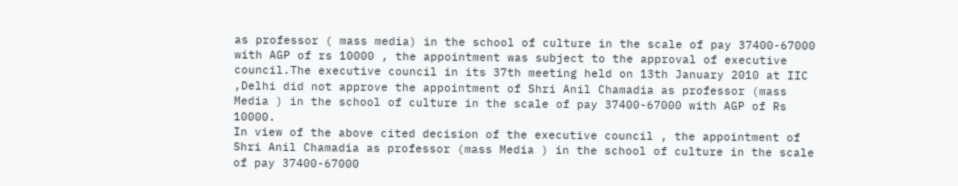as professor ( mass media) in the school of culture in the scale of pay 37400-67000 with AGP of rs 10000 , the appointment was subject to the approval of executive council.The executive council in its 37th meeting held on 13th January 2010 at IIC ,Delhi did not approve the appointment of Shri Anil Chamadia as professor (mass Media ) in the school of culture in the scale of pay 37400-67000 with AGP of Rs 10000.
In view of the above cited decision of the executive council , the appointment of Shri Anil Chamadia as professor (mass Media ) in the school of culture in the scale of pay 37400-67000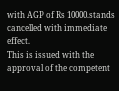with AGP of Rs 10000.stands cancelled with immediate effect.
This is issued with the approval of the competent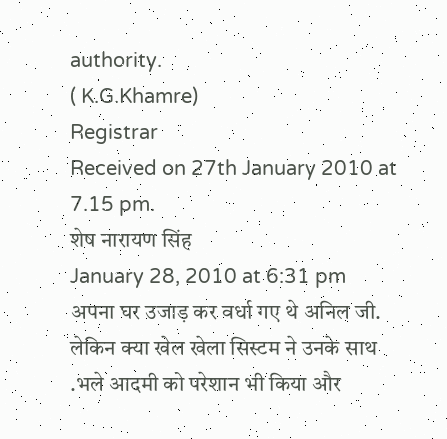authority.
( K.G.Khamre)
Registrar
Received on 27th January 2010 at 7.15 pm.
शेष नारायण सिंह
January 28, 2010 at 6:31 pm
अपना घर उजाड़ कर वर्धा गए थे अनिल जी. लेकिन क्या खेल खेला सिस्टम ने उनके साथ .भले आदमी को परेशान भी किया और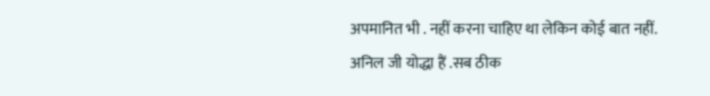अपमानित भी . नहीं करना चाहिए था लेकिन कोई बात नहीं. अनिल जी योद्धा हैं .सब ठीक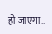हो जाएगा..